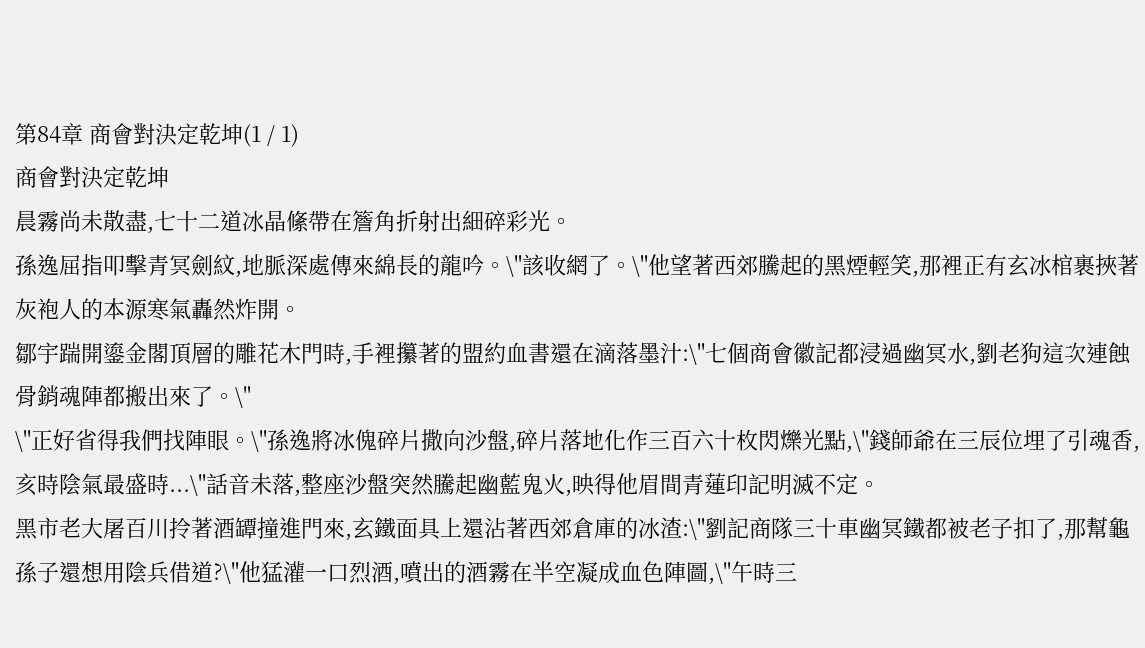第84章 商會對決定乾坤(1 / 1)
商會對決定乾坤
晨霧尚未散盡,七十二道冰晶絛帶在簷角折射出細碎彩光。
孫逸屈指叩擊青冥劍紋,地脈深處傳來綿長的龍吟。\"該收網了。\"他望著西郊騰起的黑煙輕笑,那裡正有玄冰棺裹挾著灰袍人的本源寒氣轟然炸開。
鄒宇踹開鎏金閣頂層的雕花木門時,手裡攥著的盟約血書還在滴落墨汁:\"七個商會徽記都浸過幽冥水,劉老狗這次連蝕骨銷魂陣都搬出來了。\"
\"正好省得我們找陣眼。\"孫逸將冰傀碎片撒向沙盤,碎片落地化作三百六十枚閃爍光點,\"錢師爺在三辰位埋了引魂香,亥時陰氣最盛時...\"話音未落,整座沙盤突然騰起幽藍鬼火,映得他眉間青蓮印記明滅不定。
黑市老大屠百川拎著酒罈撞進門來,玄鐵面具上還沾著西郊倉庫的冰渣:\"劉記商隊三十車幽冥鐵都被老子扣了,那幫龜孫子還想用陰兵借道?\"他猛灌一口烈酒,噴出的酒霧在半空凝成血色陣圖,\"午時三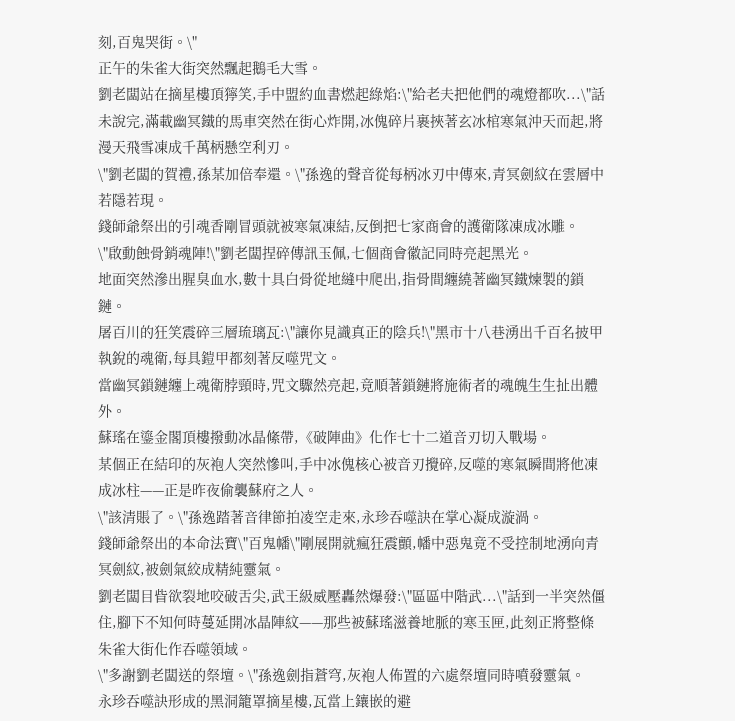刻,百鬼哭街。\"
正午的朱雀大街突然飄起鵝毛大雪。
劉老闆站在摘星樓頂獰笑,手中盟約血書燃起綠焰:\"給老夫把他們的魂燈都吹...\"話未說完,滿載幽冥鐵的馬車突然在街心炸開,冰傀碎片裹挾著玄冰棺寒氣沖天而起,將漫天飛雪凍成千萬柄懸空利刃。
\"劉老闆的賀禮,孫某加倍奉還。\"孫逸的聲音從每柄冰刃中傳來,青冥劍紋在雲層中若隱若現。
錢師爺祭出的引魂香剛冒頭就被寒氣凍結,反倒把七家商會的護衛隊凍成冰雕。
\"啟動蝕骨銷魂陣!\"劉老闆捏碎傳訊玉佩,七個商會徽記同時亮起黑光。
地面突然滲出腥臭血水,數十具白骨從地縫中爬出,指骨間纏繞著幽冥鐵煉製的鎖鏈。
屠百川的狂笑震碎三層琉璃瓦:\"讓你見識真正的陰兵!\"黑市十八巷湧出千百名披甲執銳的魂衛,每具鎧甲都刻著反噬咒文。
當幽冥鎖鏈纏上魂衛脖頸時,咒文驟然亮起,竟順著鎖鏈將施術者的魂魄生生扯出體外。
蘇瑤在鎏金閣頂樓撥動冰晶絛帶,《破陣曲》化作七十二道音刃切入戰場。
某個正在結印的灰袍人突然慘叫,手中冰傀核心被音刃攪碎,反噬的寒氣瞬間將他凍成冰柱——正是昨夜偷襲蘇府之人。
\"該清賬了。\"孫逸踏著音律節拍凌空走來,永珍吞噬訣在掌心凝成漩渦。
錢師爺祭出的本命法寶\"百鬼幡\"剛展開就瘋狂震顫,幡中惡鬼竟不受控制地湧向青冥劍紋,被劍氣絞成精純靈氣。
劉老闆目眥欲裂地咬破舌尖,武王級威壓轟然爆發:\"區區中階武...\"話到一半突然僵住,腳下不知何時蔓延開冰晶陣紋——那些被蘇瑤滋養地脈的寒玉匣,此刻正將整條朱雀大街化作吞噬領域。
\"多謝劉老闆送的祭壇。\"孫逸劍指蒼穹,灰袍人佈置的六處祭壇同時噴發靈氣。
永珍吞噬訣形成的黑洞籠罩摘星樓,瓦當上鑲嵌的避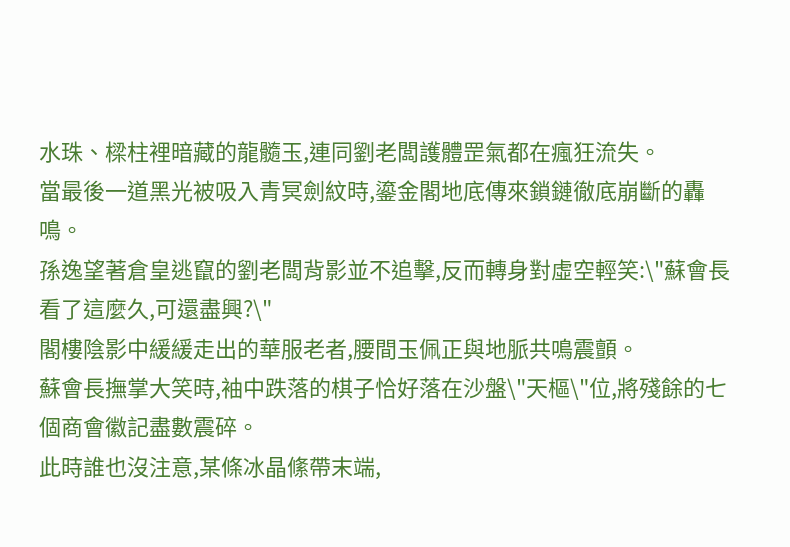水珠、樑柱裡暗藏的龍髓玉,連同劉老闆護體罡氣都在瘋狂流失。
當最後一道黑光被吸入青冥劍紋時,鎏金閣地底傳來鎖鏈徹底崩斷的轟鳴。
孫逸望著倉皇逃竄的劉老闆背影並不追擊,反而轉身對虛空輕笑:\"蘇會長看了這麼久,可還盡興?\"
閣樓陰影中緩緩走出的華服老者,腰間玉佩正與地脈共鳴震顫。
蘇會長撫掌大笑時,袖中跌落的棋子恰好落在沙盤\"天樞\"位,將殘餘的七個商會徽記盡數震碎。
此時誰也沒注意,某條冰晶絛帶末端,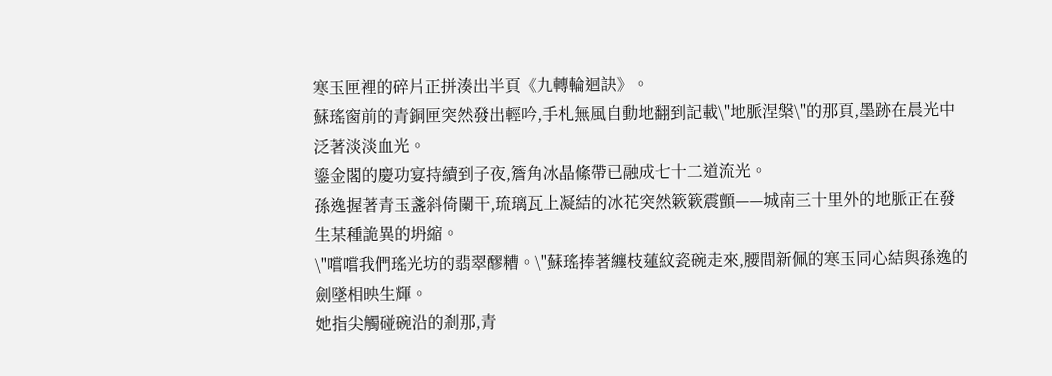寒玉匣裡的碎片正拼湊出半頁《九轉輪迴訣》。
蘇瑤窗前的青銅匣突然發出輕吟,手札無風自動地翻到記載\"地脈涅槃\"的那頁,墨跡在晨光中泛著淡淡血光。
鎏金閣的慶功宴持續到子夜,簷角冰晶絛帶已融成七十二道流光。
孫逸握著青玉盞斜倚闌干,琉璃瓦上凝結的冰花突然簌簌震顫——城南三十里外的地脈正在發生某種詭異的坍縮。
\"嚐嚐我們瑤光坊的翡翠醪糟。\"蘇瑤捧著纏枝蓮紋瓷碗走來,腰間新佩的寒玉同心結與孫逸的劍墜相映生輝。
她指尖觸碰碗沿的剎那,青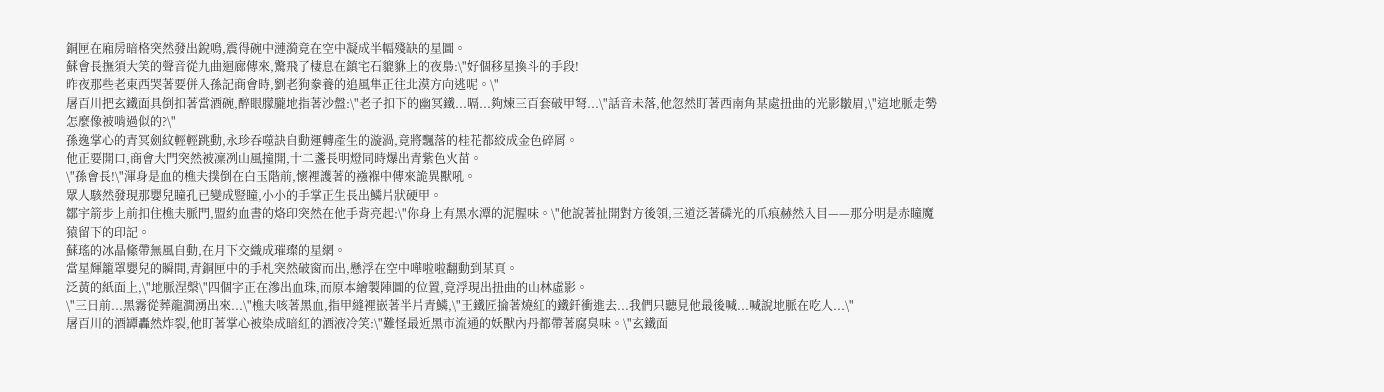銅匣在廂房暗格突然發出銳鳴,震得碗中漣漪竟在空中凝成半幅殘缺的星圖。
蘇會長撫須大笑的聲音從九曲迴廊傳來,驚飛了棲息在鎮宅石貔貅上的夜梟:\"好個移星換斗的手段!
昨夜那些老東西哭著要併入孫記商會時,劉老狗豢養的追風隼正往北漠方向逃呢。\"
屠百川把玄鐵面具倒扣著當酒碗,醉眼朦朧地指著沙盤:\"老子扣下的幽冥鐵...嗝...夠煉三百套破甲弩...\"話音未落,他忽然盯著西南角某處扭曲的光影皺眉,\"這地脈走勢怎麼像被啃過似的?\"
孫逸掌心的青冥劍紋輕輕跳動,永珍吞噬訣自動運轉產生的漩渦,竟將飄落的桂花都絞成金色碎屑。
他正要開口,商會大門突然被凜冽山風撞開,十二盞長明燈同時爆出青紫色火苗。
\"孫會長!\"渾身是血的樵夫撲倒在白玉階前,懷裡護著的襁褓中傳來詭異獸吼。
眾人駭然發現那嬰兒瞳孔已變成豎瞳,小小的手掌正生長出鱗片狀硬甲。
鄒宇箭步上前扣住樵夫脈門,盟約血書的烙印突然在他手背亮起:\"你身上有黑水潭的泥腥味。\"他說著扯開對方後領,三道泛著磷光的爪痕赫然入目——那分明是赤瞳魔猿留下的印記。
蘇瑤的冰晶絛帶無風自動,在月下交織成璀璨的星網。
當星輝籠罩嬰兒的瞬間,青銅匣中的手札突然破窗而出,懸浮在空中嘩啦啦翻動到某頁。
泛黃的紙面上,\"地脈涅槃\"四個字正在滲出血珠,而原本繪製陣圖的位置,竟浮現出扭曲的山林虛影。
\"三日前...黑霧從葬龍澗湧出來...\"樵夫咳著黑血,指甲縫裡嵌著半片青鱗,\"王鐵匠掄著燒紅的鐵釺衝進去...我們只聽見他最後喊...喊說地脈在吃人...\"
屠百川的酒罈轟然炸裂,他盯著掌心被染成暗紅的酒液冷笑:\"難怪最近黑市流通的妖獸內丹都帶著腐臭味。\"玄鐵面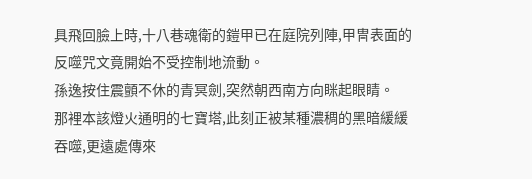具飛回臉上時,十八巷魂衛的鎧甲已在庭院列陣,甲冑表面的反噬咒文竟開始不受控制地流動。
孫逸按住震顫不休的青冥劍,突然朝西南方向眯起眼睛。
那裡本該燈火通明的七寶塔,此刻正被某種濃稠的黑暗緩緩吞噬,更遠處傳來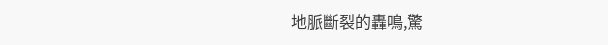地脈斷裂的轟鳴,驚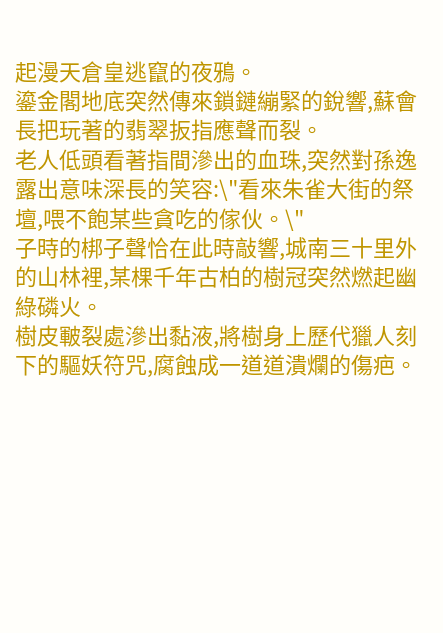起漫天倉皇逃竄的夜鴉。
鎏金閣地底突然傳來鎖鏈繃緊的銳響,蘇會長把玩著的翡翠扳指應聲而裂。
老人低頭看著指間滲出的血珠,突然對孫逸露出意味深長的笑容:\"看來朱雀大街的祭壇,喂不飽某些貪吃的傢伙。\"
子時的梆子聲恰在此時敲響,城南三十里外的山林裡,某棵千年古柏的樹冠突然燃起幽綠磷火。
樹皮皸裂處滲出黏液,將樹身上歷代獵人刻下的驅妖符咒,腐蝕成一道道潰爛的傷疤。